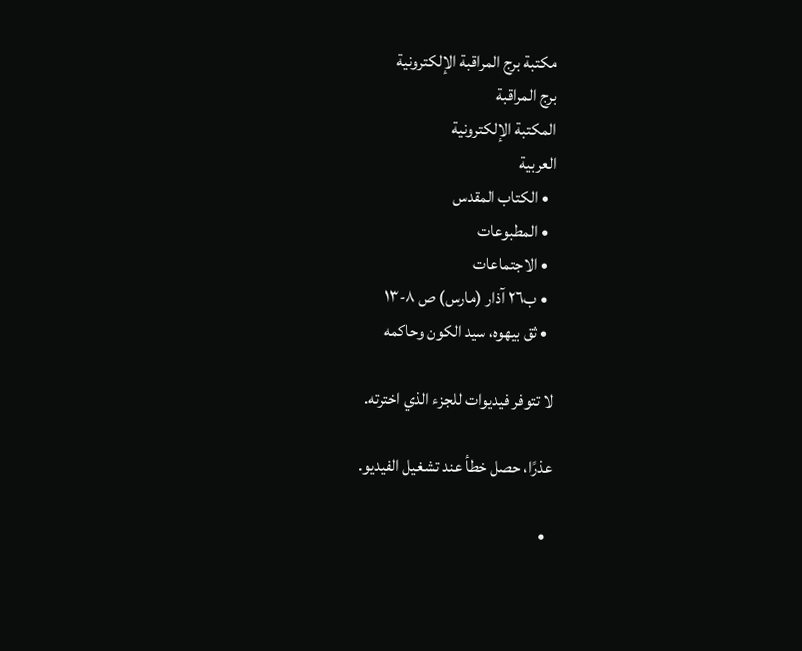مكتبة برج المراقبة الإلكترونية
برج المراقبة
المكتبة الإلكترونية
العربية
  • الكتاب المقدس
  • المطبوعات
  • الاجتماعات
  • ب٢٦ آذار (مارس) ص ٨-١٣
  • ثق بيهوه، سيد الكون وحاكمه

لا تتوفر فيديوات للجزء الذي اخترته.

عذرًا، حصل خطأ عند تشغيل الفيديو.

  •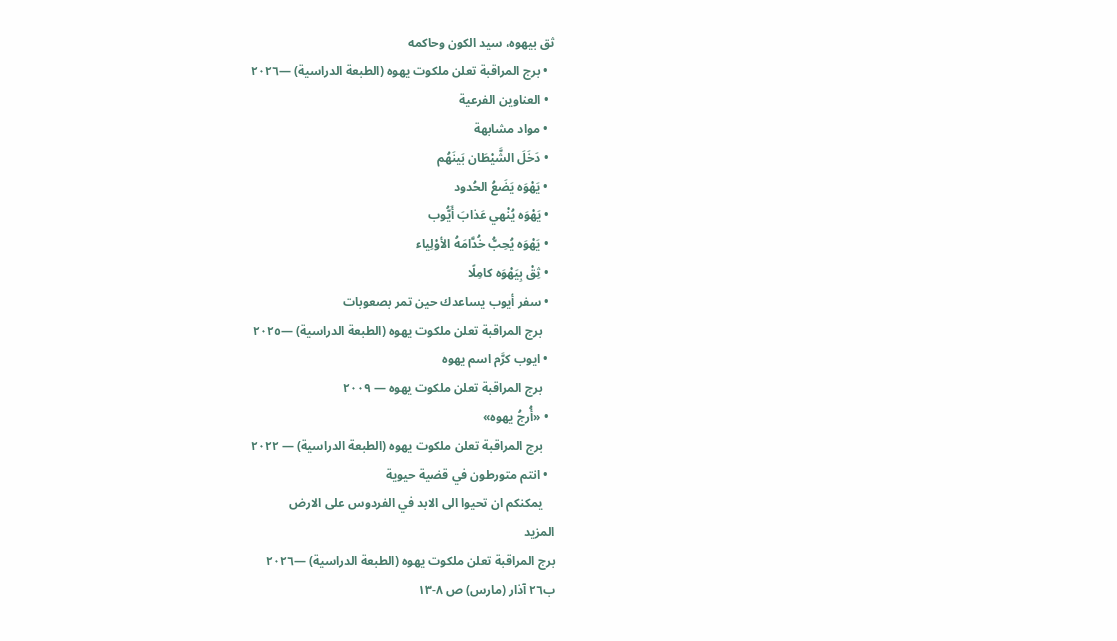ثق بيهوه، سيد الكون وحاكمه
  • برج المراقبة تعلن ملكوت يهوه (الطبعة الدراسية) —٢٠٢٦
  • العناوين الفرعية
  • مواد مشابهة
  • دَخَلَ الشَّيْطَان بَينَهُم
  • يَهْوَه يَضَعُ الحُدود
  • يَهْوَه يُنْهي عَذابَ أَيُّوب
  • يَهْوَه يُحِبُّ خُدَّامَهُ الأوْلِياء
  • ثِقْ بِيَهْوَه كامِلًا
  • سفر أيوب يساعدك حين تمر بصعوبات
    برج المراقبة تعلن ملكوت يهوه (الطبعة الدراسية) —٢٠٢٥
  • ايوب كرَّم اسم يهوه
    برج المراقبة تعلن ملكوت يهوه — ٢٠٠٩
  • «أُرجُ يهوه»
    برج المراقبة تعلن ملكوت يهوه (الطبعة الدراسية) — ٢٠٢٢
  • انتم متورطون في قضية حيوية
    يمكنكم ان تحيوا الى الابد في الفردوس على الارض
المزيد
برج المراقبة تعلن ملكوت يهوه (الطبعة الدراسية) —٢٠٢٦
ب٢٦ آذار (مارس) ص ٨-١٣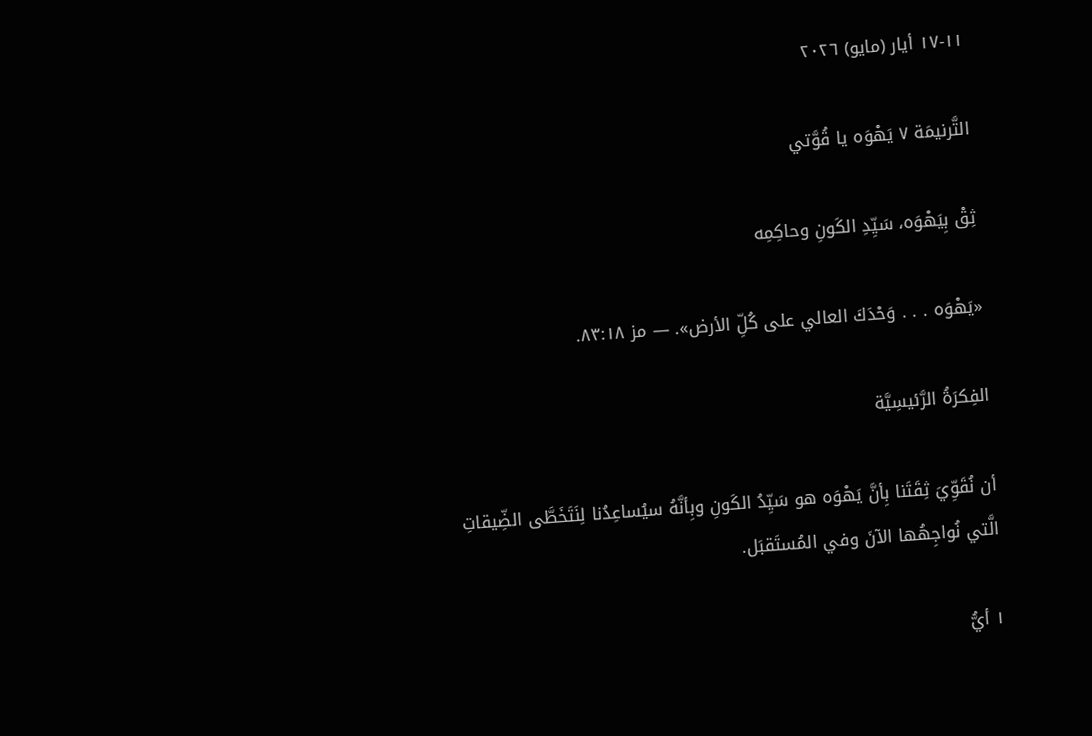١١-١٧ أيار (مايو) ٢٠٢٦

التَّرنيمَة ٧ يَهْوَه يا قُوَّتي

ثِقْ بِيَهْوَه، سَيِّدِ الكَونِ وحاكِمِه

«يَهْوَه . . . وَحْدَكَ العالي على كُلِّ الأرض». — مز ٨٣:١٨.

الفِكرَةُ الرَّئيسِيَّة

أن نُقَوِّيَ ثِقَتَنا بِأنَّ يَهْوَه هو سَيِّدُ الكَونِ وبِأنَّهُ سيُساعِدُنا لِنَتَخَطَّى الضِّيقاتِ الَّتي نُواجِهُها الآنَ وفي المُستَقبَل.

١ أيُّ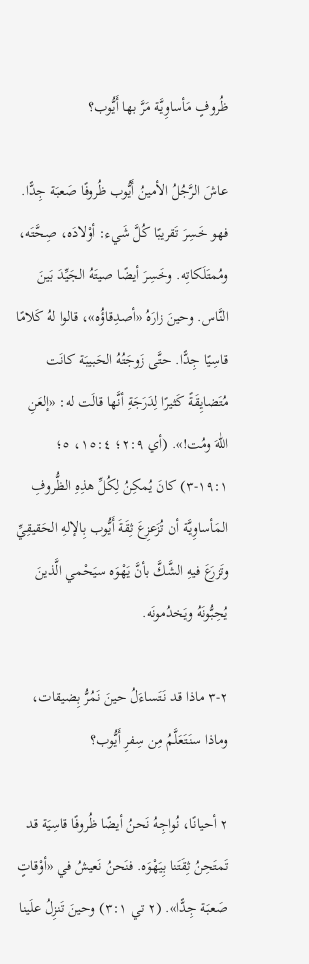ظُروفٍ مَأساوِيَّة مَرَّ بها أَيُّوب؟

عاشَ الرَّجُلُ الأمينُ أَيُّوب ظُروفًا صَعبَة جِدًّا. فهو خَسِرَ تَقريبًا كُلَّ شَيء: أوْلادَه، صِحَّتَه، ومُمتَلَكاتِه. وخَسِرَ أيضًا صيتَهُ الجَيِّدَ بَينَ النَّاس. وحينَ زارَهُ «أصدِقاؤُه»، قالوا لهُ كَلامًا قاسِيًا جِدًّا. حتَّى زَوجَتُهُ الحَبيبَة كانَت مُتَضايِقَةً كَثيرًا لِدَرَجَةِ أنَّها قالَت له: «إلعَنِ اللّٰهَ ومُت!». (أي ٢:٩؛ ١٥:٤، ٥؛ ١٩:١-٣) كانَ يُمكِنُ لِكُلِّ هذِهِ الظُّروفِ المَأساوِيَّة أن تُ‍زَعزِعَ ثِقَةَ أَيُّوب بِالإلهِ الحَقيقِيِّ وتَ‍زرَعَ فيهِ الشَّكَّ بأنَّ يَهْوَه سيَحْمي الَّذينَ يُحِبُّونَهُ ويَخدُمونَه.

٢-٣ ماذا قد نَتَساءَلُ حينَ نَمُرُّ بِضيقات، وماذا سنَتَعَلَّمُ مِن سِفرِ أَيُّوب؟

٢ أحيانًا، نُواجِهُ نَحنُ أيضًا ظُروفًا قاسِيَة قد تَمتَحِنُ ثِقَتَنا بِيَهْوَه. فنَحنُ نَعيشُ في «أوْقاتٍ صَعبَة جِدًّا». (٢ تي ٣:١) وحينَ تَنزِلُ علَينا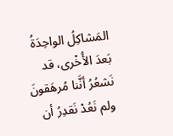المَشاكِلُ الواحِدَةُ بَعدَ الأُخْرى، قد نَشعُرُ أنَّنا مُرهَقونَ ولم نَعُدْ نَقدِرُ أن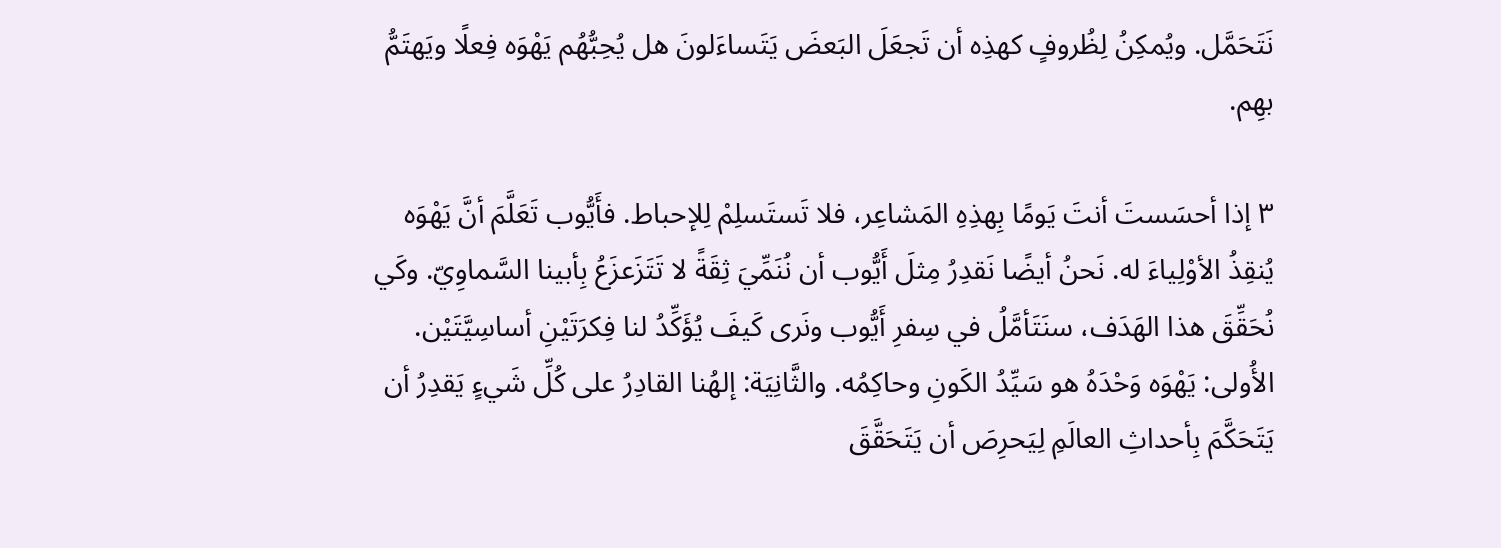نَتَحَمَّل. ويُمكِنُ لِظُروفٍ كهذِه أن تَجعَلَ البَعضَ يَتَساءَلونَ هل يُحِبُّهُم يَهْوَه فِعلًا ويَهتَمُّ بهِم.

٣ إذا أحسَستَ أنتَ يَومًا بِهذِهِ المَشاعِر، فلا تَستَسلِمْ لِلإحباط. فأَيُّوب تَعَلَّمَ أنَّ يَهْوَه يُنقِذُ الأوْلِياءَ له. نَحنُ أيضًا نَقدِرُ مِثلَ أَيُّوب أن نُنَمِّيَ ثِقَةً لا تَتَزَعزَعُ بِأبينا السَّماوِيّ. وكَي نُحَقِّقَ هذا الهَدَف، سنَتَأمَّلُ في سِفرِ أَيُّوب ونَرى كَيفَ يُؤَكِّدُ لنا فِكرَتَيْنِ أساسِيَّتَيْن. الأُولى: يَهْوَه وَحْدَهُ هو سَيِّدُ الكَونِ وحاكِمُه. والثَّانِيَة: إلهُنا القادِرُ على كُلِّ شَيءٍ يَقدِرُ أن يَتَحَكَّمَ بِأحداثِ العالَمِ لِيَحرِصَ أن يَتَحَقَّقَ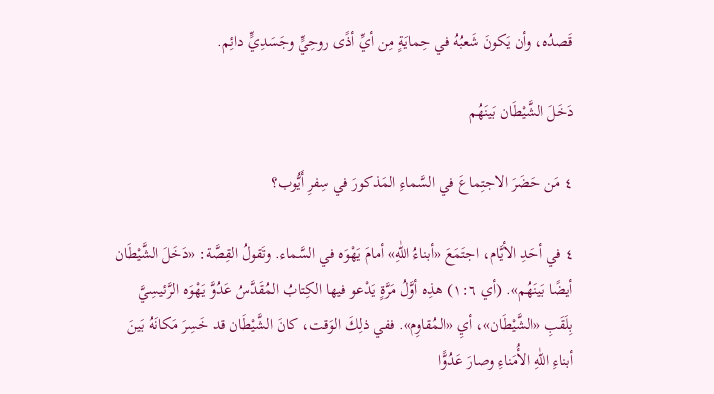قَصدُه، وأن يَكونَ شَعبُهُ في حِمايَةٍ مِن أيِّ أذًى روحِيٍّ وجَسَدِيٍّ دائِم.

دَخَلَ الشَّيْطَان بَينَهُم

٤ مَن حَضَرَ الاجتِماعَ في السَّماءِ المَذكورَ في سِفرِ أَيُّوب؟

٤ في أحَدِ الأيَّام، اجتَمَعَ «أبناءُ اللّٰهِ» أمامَ يَهْوَه في السَّماء. وتَقولُ القِصَّة: «دَخَلَ الشَّيْطَان أيضًا بَينَهُم». (أي ١:٦) هذِه أوَّلُ مَرَّةٍ يَدْعو فيها الكِتابُ المُقَدَّسُ عَدُوَّ يَهْوَه الرَّئيسِيَّ بِلَقَبِ «الشَّيْطَان»، أيِ «المُقاوِم». ففي ذلِكَ الوَقت، كانَ الشَّيْطَان قد خَسِرَ مَكانَهُ بَينَ أبناءِ اللّٰهِ الأُمَناءِ وصارَ عَدُوًّا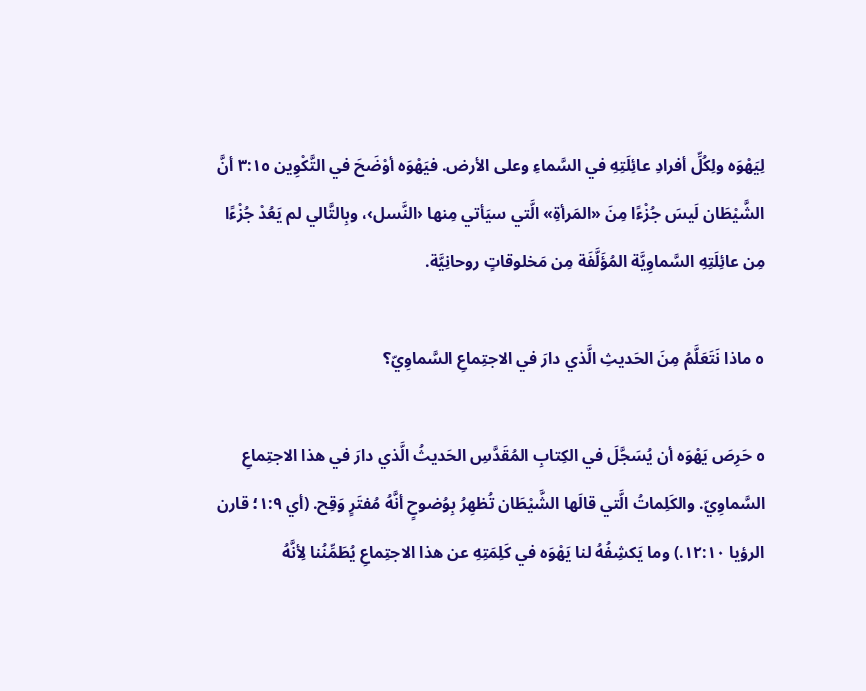لِيَهْوَه ولِكُلِّ أفرادِ عائِلَتِهِ في السَّماءِ وعلى الأرض. فيَهْوَه أوْضَحَ في التَّكْوِين ٣:١٥ أنَّ الشَّيْطَان لَيسَ جُزْءًا مِنَ «المَرأةِ» الَّتي سيَأتي مِنها ‹النَّسل›، وبِالتَّالي لم يَعُدْ جُزْءًا مِن عائِلَتِهِ السَّماوِيَّة المُؤَلَّفَة مِن مَخلوقاتٍ روحانِيَّة.

٥ ماذا نَتَعَلَّمُ مِنَ الحَديثِ الَّذي دارَ في الاجتِماعِ السَّماوِيّ؟

٥ حَرِصَ يَهْوَه أن يُسَجَّلَ في الكِتابِ المُقَدَّسِ الحَديثُ الَّذي دارَ في هذا الاجتِماعِ السَّماوِيّ. والكَلِماتُ الَّتي قالَها الشَّيْطَان تُظهِرُ بِوُضوحٍ أنَّهُ مُفتَرٍ وَقِح. (أي ١:٩؛ قارن الرؤيا ١٢:١٠.) وما يَكشِفُهُ لنا يَهْوَه في كَلِمَتِهِ عن هذا الاجتِماعِ يُطَمِّنُنا لِأنَّهُ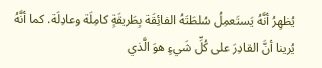يُظهِرُ أنَّهُ يَستَعمِلُ سُلطَتَهُ الفائِقَة بِطَريقَةٍ كامِلَة وعادِلَة. كما أنَّهُ يُرينا أنَّ القادِرَ على كُلِّ شَيءٍ هوَ الَّذي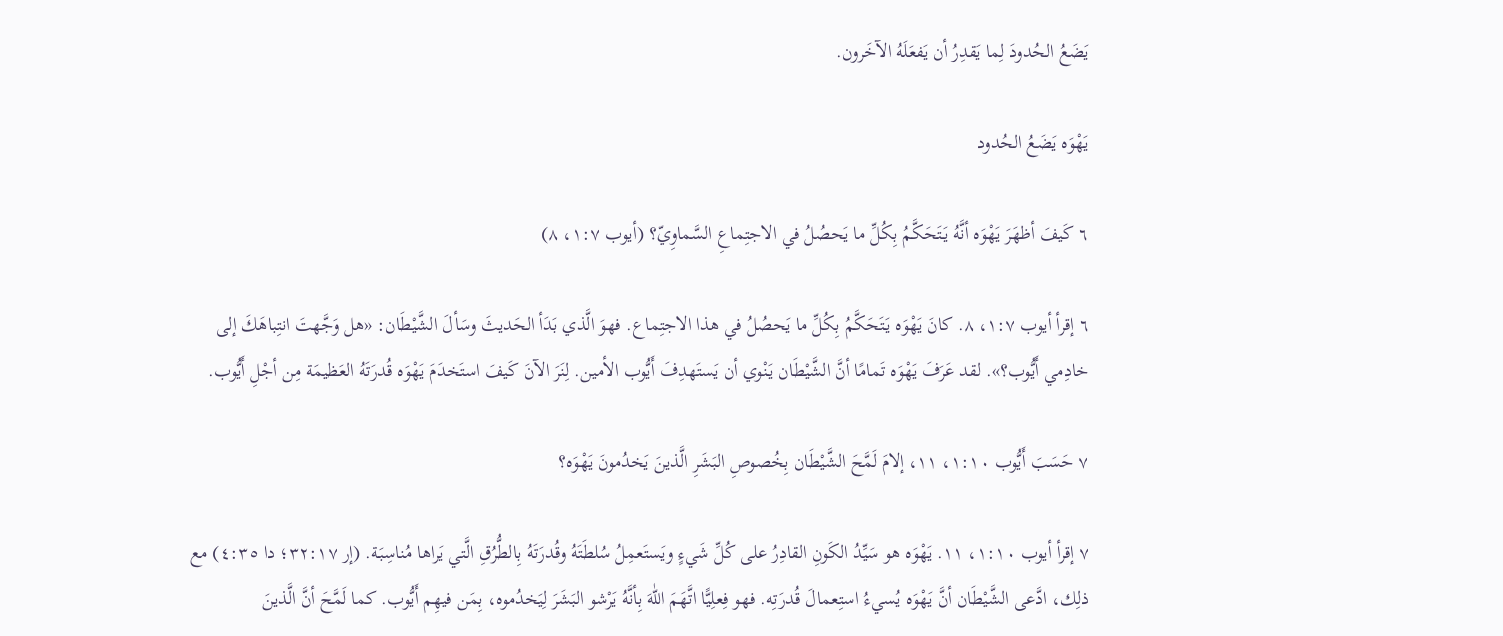يَضَعُ الحُدودَ لِما يَقدِرُ أن يَفعَلَهُ الآخَرون.

يَهْوَه يَضَعُ الحُدود

٦ كَيفَ أظهَرَ يَهْوَه أنَّهُ يَتَحَكَّمُ بِكُلِّ ما يَحصُلُ في الاجتِماعِ السَّماوِيّ؟ (أيوب ١:٧، ٨)

٦ إقرأ أيوب ١:٧، ٨. كانَ يَهْوَه يَتَحَكَّمُ بِكُلِّ ما يَحصُلُ في هذا الاجتِماع. فهوَ الَّذي بَدَأ الحَديثَ وسَألَ الشَّيْطَان: «هل وَجَّهتَ انتِباهَكَ إلى خادِمي أَيُّوب؟». لقد عَرَفَ يَهْوَه تَمامًا أنَّ الشَّيْطَان يَنْوي أن يَستَهدِفَ أَيُّوب الأمين. لِنَرَ الآنَ كَيفَ استَخدَمَ يَهْوَه قُدرَتَهُ العَظيمَة مِن أجْلِ أَيُّوب.

٧ حَسَبَ أَيُّوب ١:١٠، ١١، إلامَ لَمَّحَ الشَّيْطَان بِخُصوصِ البَشَرِ الَّذينَ يَخدُمونَ يَهْوَه؟

٧ إقرأ أيوب ١:١٠، ١١. يَهْوَه هو سَيِّدُ الكَونِ القادِرُ على كُلِّ شَيءٍ ويَستَعمِلُ سُلطَتَهُ وقُدرَتَهُ بِالطُّرُقِ الَّتي يَراها مُناسِبَة. (إر ٣٢:١٧؛ دا ٤:٣٥) مع ذلِك، ادَّعى الشَّيْطَان أنَّ يَهْوَه يُسيءُ استِعمالَ قُدرَتِه. فهو فِعلِيًّا اتَّهَمَ اللّٰهَ بِأنَّهُ يَرْشو البَشَرَ لِيَخدُموه، بِمَن فيهِم أَيُّوب. كما لَمَّحَ أنَّ الَّذينَ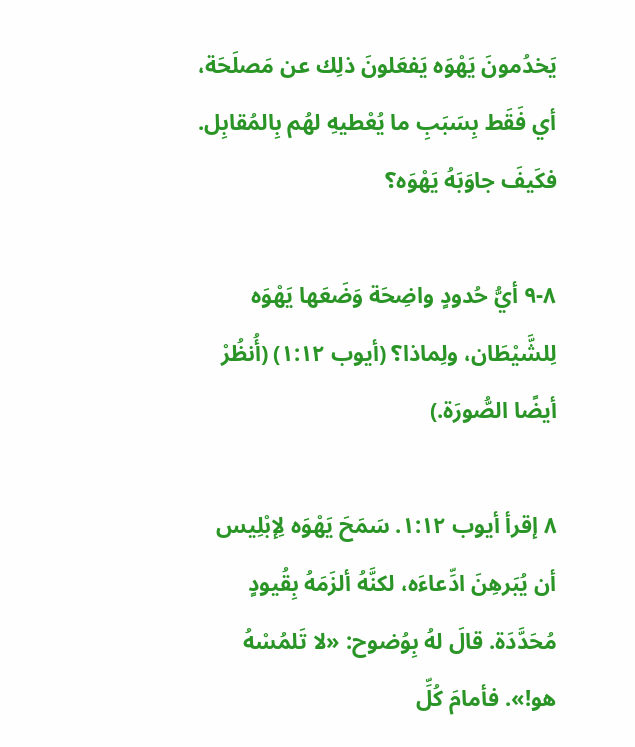يَخدُمونَ يَهْوَه يَفعَلونَ ذلِك عن مَصلَحَة، أي فَقَط بِسَبَبِ ما يُعْطيهِ لهُم بِالمُقابِل. فكَيفَ جاوَبَهُ يَهْوَه؟

٨-٩ أيُّ حُدودٍ واضِحَة وَضَعَها يَهْوَه لِلشَّيْطَان، ولِماذا؟ (أيوب ١:١٢) (أُنظُرْ أيضًا الصُّورَة.)

٨ إقرأ أيوب ١:١٢. سَمَحَ يَهْوَه لِإبْلِيس أن يُبَرهِنَ ادِّعاءَه، لكنَّهُ ألزَمَهُ بِقُيودٍ مُحَدَّدَة. قالَ لهُ بِوُضوح: «لا تَلمُسْهُ هو!». فأمامَ كُلِّ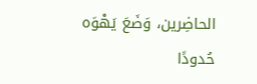الحاضِرين، وَضَعَ يَهْوَه حُدودًا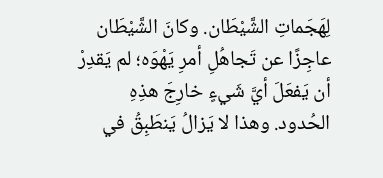لِهَجَماتِ الشَّيْطَان. وكانَ الشَّيْطَان عاجِزًا عن تَجاهُلِ أمرِ يَهْوَه؛ لم يَقدِرْ أن يَفعَلَ أيَّ شَيءٍ خارِجَ هذِهِ الحُدود. وهذا لا يَزالُ يَنطَبِقُ في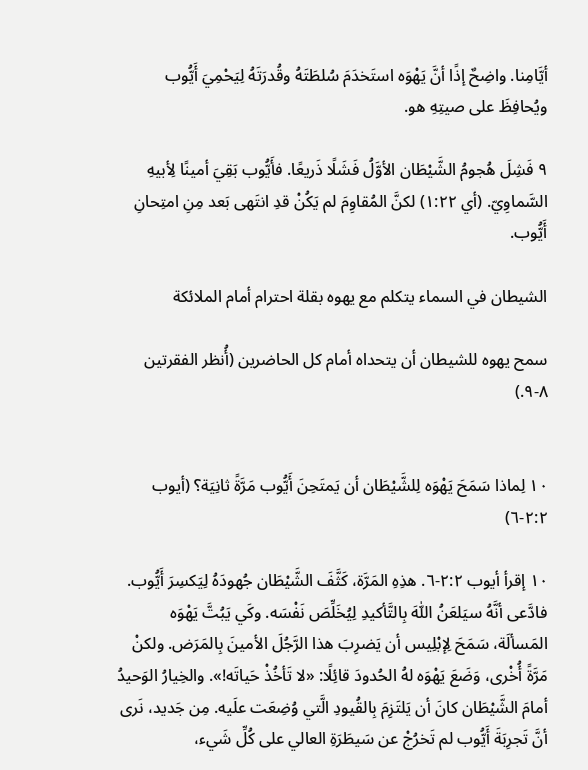أيَّامِنا. واضِحٌ إذًا أنَّ يَهْوَه استَخدَمَ سُلطَتَهُ وقُدرَتَهُ لِيَحْمِيَ أَيُّوب ويُحافِظَ على صيتِهِ هو.

٩ فَشِلَ هُجومُ الشَّيْطَان الأوَّلُ فَشَلًا ذَريعًا. فأَيُّوب بَقِيَ أمينًا لِأبيهِ السَّماوِيّ. (أي ١:٢٢) لكنَّ المُقاوِمَ لم يَكُنْ قدِ انتَهى بَعد مِنِ امتِحانِ أَيُّوب.

الشيطان في السماء يتكلم مع يهوه بقلة احترام أمام الملائكة

سمح يهوه للشيطان أن يتحداه أمام كل الحاضرين (أُنظر الفقرتين ٨-٩.)


١٠ لِماذا سَمَحَ يَهْوَه لِلشَّيْطَان أن يَمتَحِنَ أَيُّوب مَرَّةً ثانِيَة؟ (أيوب ٢:٢-٦)

١٠ إقرأ أيوب ٢:٢-٦. هذِهِ المَرَّة، كَثَّفَ الشَّيْطَان جُهودَهُ لِيَكسِرَ أَيُّوب. فادَّعى أنَّهُ سيَلعَنُ اللّٰهَ بِالتَّأكيدِ لِيُخَلِّصَ نَفْسَه. وكَي يَبُتَّ يَهْوَه المَسألَة، سَمَحَ لِإبْلِيس أن يَضرِبَ هذا الرَّجُلَ الأمينَ بِالمَرَض. ولكنْ مَرَّةً أُخْرى، وَضَعَ يَهْوَه لهُ الحُدودَ قائِلًا: «لا تَأخُذْ حَياتَه!». والخِيارُ الوَحيدُ أمامَ الشَّيْطَان كانَ أن يَلتَزِمَ بِالقُيودِ الَّتي وُضِعَت علَيه. مِن جَديد، نَرى أنَّ تَجرِبَةَ أَيُّوب لم تَخرُجْ عن سَيطَرَةِ العالي على كُلِّ شَيء،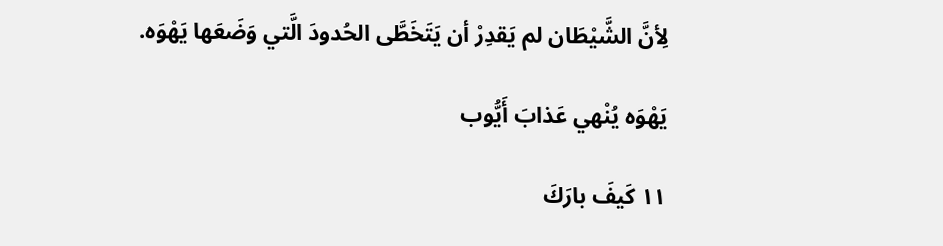لِأنَّ الشَّيْطَان لم يَقدِرْ أن يَتَخَطَّى الحُدودَ الَّتي وَضَعَها يَهْوَه.

يَهْوَه يُنْهي عَذابَ أَيُّوب

١١ كَيفَ بارَكَ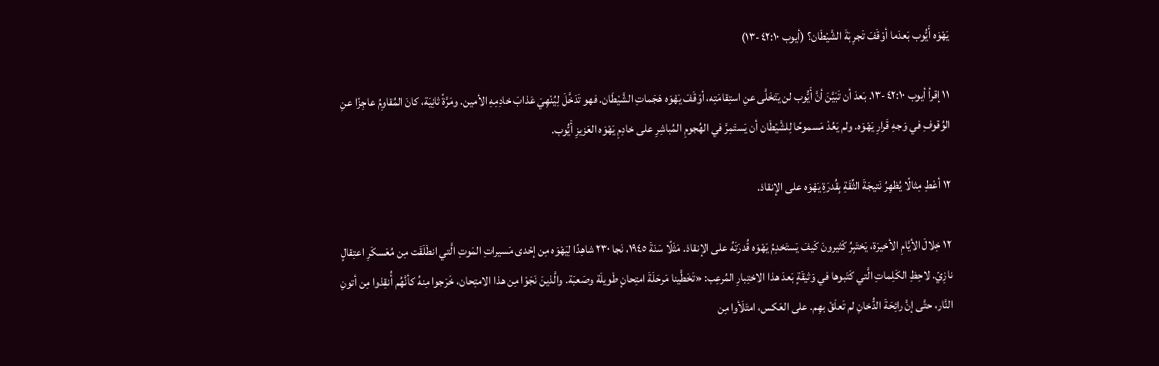يَهْوَه أَيُّوب بَعدَما أوْقَفَ تَجرِبَةَ الشَّيْطَان؟ (أيوب ٤٢:١٠-١٣)

١١ إقرأ أيوب ٤٢:١٠-١٣. بَعدَ أن تَبَيَّنَ أنَّ أَيُّوب لن يَتَخَلَّى عنِ استِقامَتِه، أوْقَفَ يَهْوَه هَجَماتِ الشَّيْطَان. فهو تَدَخَّلَ لِيُنْهِيَ عَذابَ خادِمِهِ الأمين. ومَرَّةً ثانِيَة، كانَ المُقاوِمُ عاجِزًا عنِ الوُقوفِ في وَجهِ قَرارِ يَهْوَه. ولم يَعُدْ مَسموحًا لِلشَّيْطَان أن يَستَمِرَّ في الهُجومِ المُباشِرِ على خادِمِ يَهْوَه العَزيزِ أَيُّوب.

١٢ أعْطِ مِثالًا يُظهِرُ نَتيجَةَ الثِّقَةِ بِقُدرَةِ يَهْوَه على الإنقاذ.

١٢ خِلالَ الأيَّامِ الأخيرَة، يَختَبِرُ كَثيرونَ كَيفَ يَستَخدِمُ يَهْوَه قُدرَتَهُ على الإنقاذ. مَثَلًا سَنَةَ ١٩٤٥، نَجا ٢٣٠ شاهِدًا لِيَهْوَه مِن إحْدى مَسيراتِ المَوتِ الَّتي انطَلَقَت مِن مُعَسكَرِ اعتِقالٍ نازِيّ. لاحِظِ الكَلِماتِ الَّتي كَتَبوها في وَثيقَةٍ بَعدَ هذا الاختِبارِ المُرعِب: «تَخَطَّينا مَرحَلَةَ امتِحانٍ طَويلَة وصَعبَة. والَّذينَ نَجَوْا مِن هذا الامتِحان، خَرَجوا مِنهُ كأنَّهُم أُنقِذوا مِن أتونِ النَّار، حتَّى إنَّ رائِحَةَ الدُّخانِ لم تَعلَقْ بهِم. على العَكس، امتَلَأوا مِن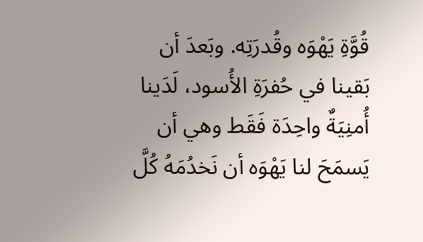قُوَّةِ يَهْوَه وقُدرَتِه. وبَعدَ أن بَقينا في حُفرَةِ الأُسود، لَدَينا أُمنِيَةٌ واحِدَة فَقَط وهي أن يَسمَحَ لنا يَهْوَه أن نَخدُمَهُ كُلَّ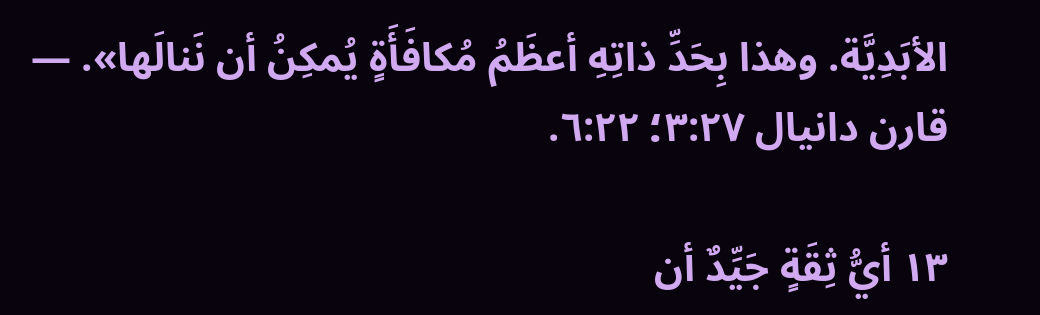الأبَدِيَّة. وهذا بِحَدِّ ذاتِهِ أعظَمُ مُكافَأَةٍ يُمكِنُ أن نَنالَها». — قارن دانيال ٣:٢٧؛ ٦:٢٢.

١٣ أيُّ ثِقَةٍ جَيِّدٌ أن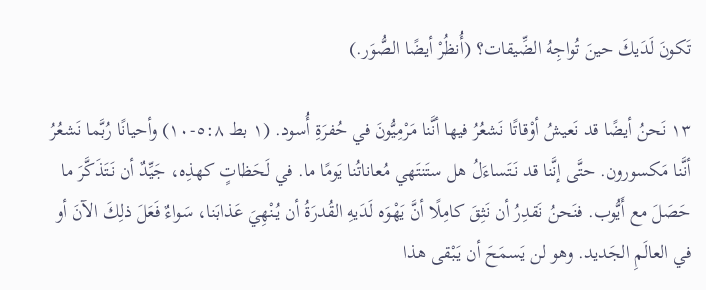تَكونَ لَدَيكَ حينَ تُواجِهُ الضِّيقات؟ (أُنظُرْ أيضًا الصُّوَر.)

١٣ نَحنُ أيضًا قد نَعيشُ أوْقاتًا نَشعُرُ فيها أنَّنا مَرْمِيُّونَ في حُفرَةِ أُسود. (١ بط ٥:٨-١٠) وأحيانًا رُبَّما نَشعُرُ أنَّنا مَكسورون. حتَّى إنَّنا قد نَتَساءَلُ هل ستَنتَهي مُعاناتُنا يَومًا ما. في لَحَظاتٍ كهذِه، جَيِّدٌ أن نَتَذَكَّرَ ما حَصَلَ مع أَيُّوب. فنَحنُ نَقدِرُ أن نَثِقَ كامِلًا أنَّ يَهْوَه لَدَيهِ القُدرَةُ أن يُنْهِيَ عَذابَنا، سَواءٌ فَعَلَ ذلِكَ الآنَ أو في العالَمِ الجَديد. وهو لن يَسمَحَ أن يَبْقى هذا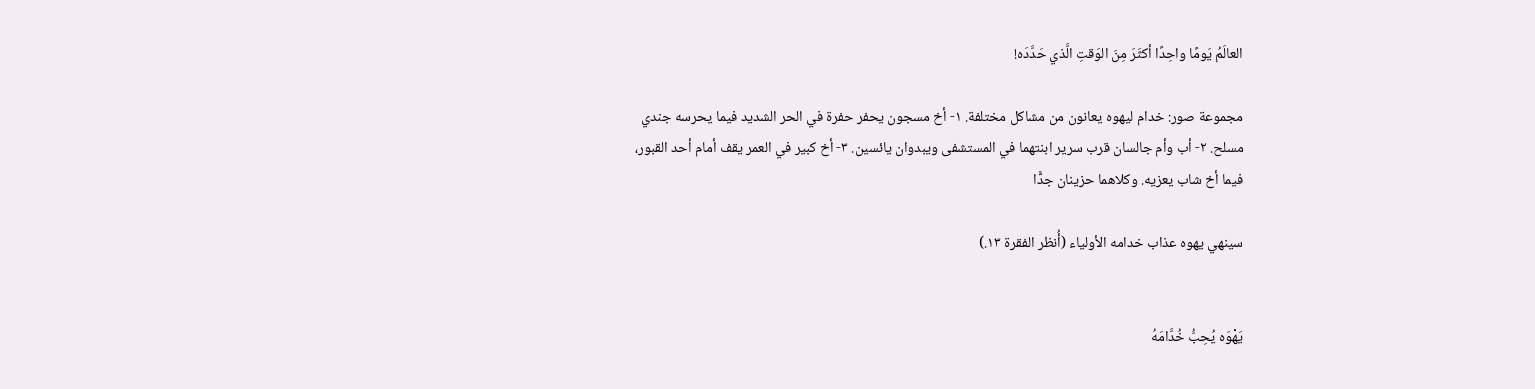العالَمُ يَومًا واحِدًا أكثَرَ مِنَ الوَقتِ الَّذي حَدَّدَه!

مجموعة صور: خدام ليهوه يعانون من مشاكل مختلفة. ١- أخ مسجون يحفر حفرة في الحر الشديد فيما يحرسه جندي مسلح. ٢- أب وأم جالسان قرب سرير ابنتهما في المستشفى ويبدوان يائسين. ٣- أخ كبير في العمر يقف أمام أحد القبور، فيما أخ شاب يعزيه. وكلاهما حزينان جدًّا

سينهي يهوه عذاب خدامه الأولياء (أُنظر الفقرة ١٣.)


يَهْوَه يُحِبُّ خُدَّامَهُ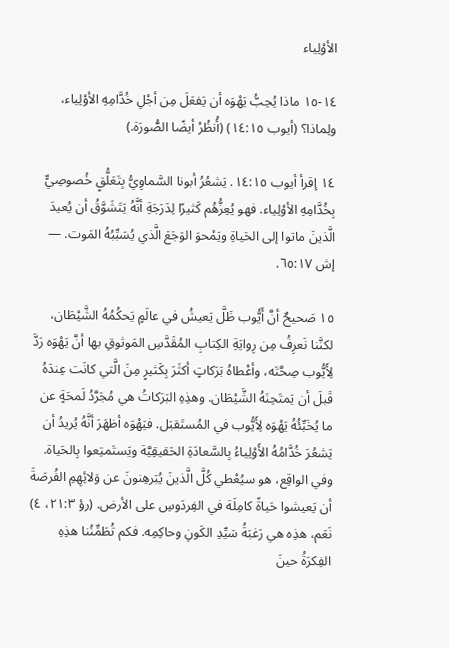الأوْلِياء

١٤-١٥ ماذا يُحِبُّ يَهْوَه أن يَفعَلَ مِن أجْلِ خُدَّامِهِ الأوْلِياء، ولِماذا؟ (أيوب ١٤:١٥) (أُنظُرْ أيضًا الصُّورَة.)

١٤ إقرأ أيوب ١٤:١٥. يَشعُرُ أبونا السَّماوِيُّ بِتَعَلُّقٍ خُصوصِيٍّ بِخُدَّامِهِ الأوْلِياء. فهو يُعِزُّهُم كَثيرًا لِدَرَجَةِ أنَّهُ يَتَشَوَّقُ أن يُعيدَ الَّذينَ ماتوا إلى الحَياةِ ويَمْحوَ الوَجَعَ الَّذي يُسَبِّبُهُ المَوت. — إش ٦٥:١٧.

١٥ صَحيحٌ أنَّ أَيُّوب ظَلَّ يَعيشُ في عالَمٍ يَحكُمُهُ الشَّيْطَان، لكنَّنا نَعرِفُ مِن رِوايَةِ الكِتابِ المُقَدَّسِ المَوثوقِ بها أنَّ يَهْوَه رَدَّ لِأَيُّوب صِحَّتَه، وأعْطاهُ بَرَكاتٍ أكثَرَ بِكَثيرٍ مِنَ الَّتي كانَت عِندَهُ قَبلَ أن يَمتَحِنَهُ الشَّيْطَان. وهذِهِ البَرَكاتُ هي مُجَرَّدُ لَمحَةٍ عن ما يُخَبِّئُهُ يَهْوَه لِأَيُّوب في المُستَقبَل. فيَهْوَه أظهَرَ أنَّهُ يُريدُ أن يَشعُرَ خُدَّامُهُ الأَوْلِياءُ بِالسَّعادَةِ الحَقيقِيَّة ويَستَمتِعوا بِالحَياة. وفي الواقِع، هو سيُعْطي كُلَّ الَّذينَ يُبَرهِنونَ عن وَلائِهِمِ الفُرصَةَ أن يَعيشوا حَياةً كامِلَة في الفِردَوسِ على الأرض. (رؤ ٢١:٣، ٤) نَعَم، هذِه هي رَغبَةُ سَيِّدِ الكَونِ وحاكِمِه. فكم تُطَمِّنُنا هذِهِ الفِكرَةُ حينَ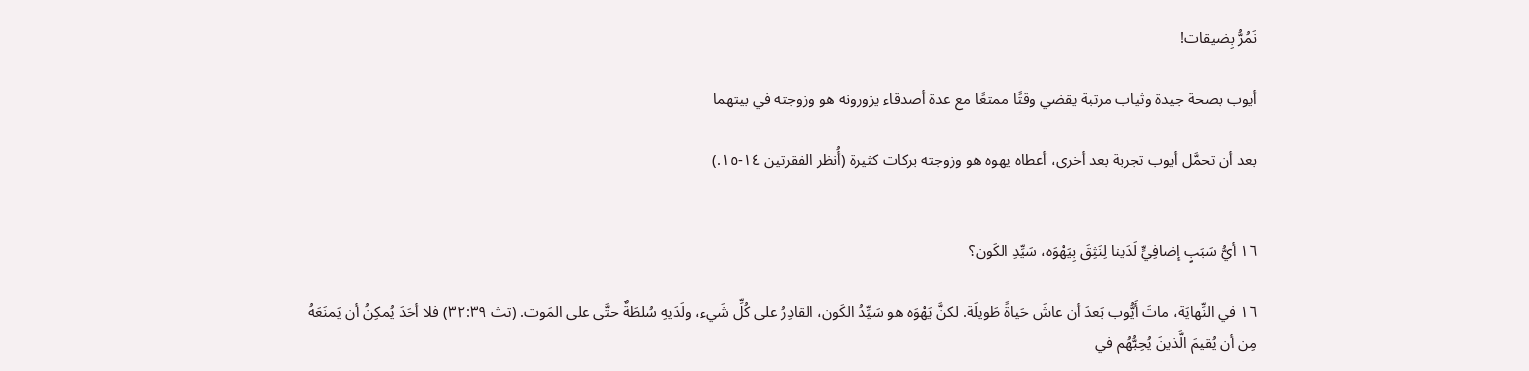نَمُرُّ بِضيقات!

أيوب بصحة جيدة وثياب مرتبة يقضي وقتًا ممتعًا مع عدة أصدقاء يزورونه هو وزوجته في بيتهما

بعد أن تحمَّل أيوب تجربة بعد أخرى، أعطاه يهوه هو وزوجته بركات كثيرة (أُنظر الفقرتين ١٤-١٥.)


١٦ أيُّ سَبَبٍ إضافِيٍّ لَدَينا لِنَثِقَ بِيَهْوَه، سَيِّدِ الكَون؟

١٦ في النِّهايَة، ماتَ أَيُّوب بَعدَ أن عاشَ حَياةً طَويلَة. لكنَّ يَهْوَه هو سَيِّدُ الكَون، القادِرُ على كُلِّ شَيء، ولَدَيهِ سُلطَةٌ حتَّى على المَوت. (تث ٣٢:٣٩) فلا أحَدَ يُمكِنُ أن يَمنَعَهُ مِن أن يُقيمَ الَّذينَ يُحِبُّهُم في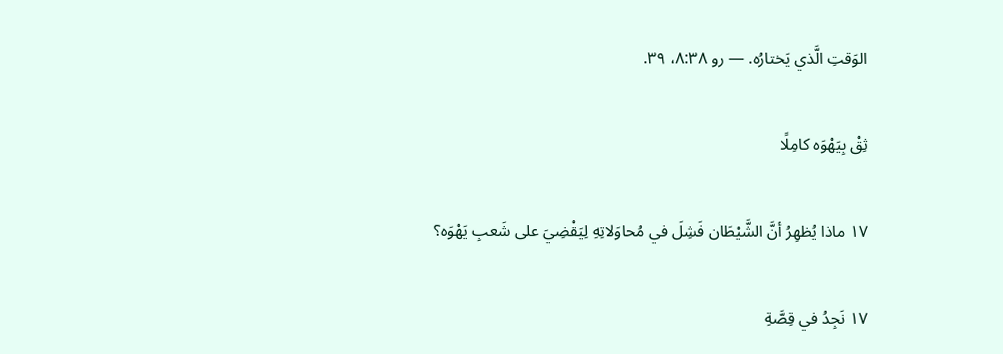الوَقتِ الَّذي يَختارُه. — رو ٨:٣٨، ٣٩.

ثِقْ بِيَهْوَه كامِلًا

١٧ ماذا يُظهِرُ أنَّ الشَّيْطَان فَشِلَ في مُحاوَلاتِهِ لِيَقْضِيَ على شَعبِ يَهْوَه؟

١٧ نَجِدُ في قِصَّةِ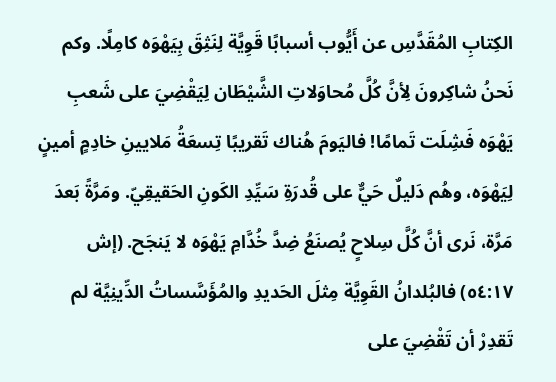الكِتابِ المُقَدَّسِ عن أَيُّوب أسبابًا قَوِيَّة لِنَثِقَ بِيَهْوَه كامِلًا. وكم نَحنُ شاكِرونَ لِأنَّ كُلَّ مُحاوَلاتِ الشَّيْطَان لِيَقْضِيَ على شَعبِ يَهْوَه فَشِلَت تَمامًا! فاليَومَ هُناك تَقريبًا تِسعَةُ مَلايينِ خادِمٍ أمينٍ لِيَهْوَه، وهُم دَليلٌ حَيٌّ على قُدرَةِ سَيِّدِ الكَونِ الحَقيقِيّ. ومَرَّةً بَعدَ مَرَّة، نَرى أنَّ كُلَّ سِلاحٍ يُصنَعُ ضِدَّ خُدَّامِ يَهْوَه لا يَنجَح. (إش ٥٤:١٧) فالبُلدانُ القَوِيَّة مِثلَ الحَديدِ والمُؤَسَّساتُ الدِّينِيَّة لم تَقدِرْ أن تَقْضِيَ على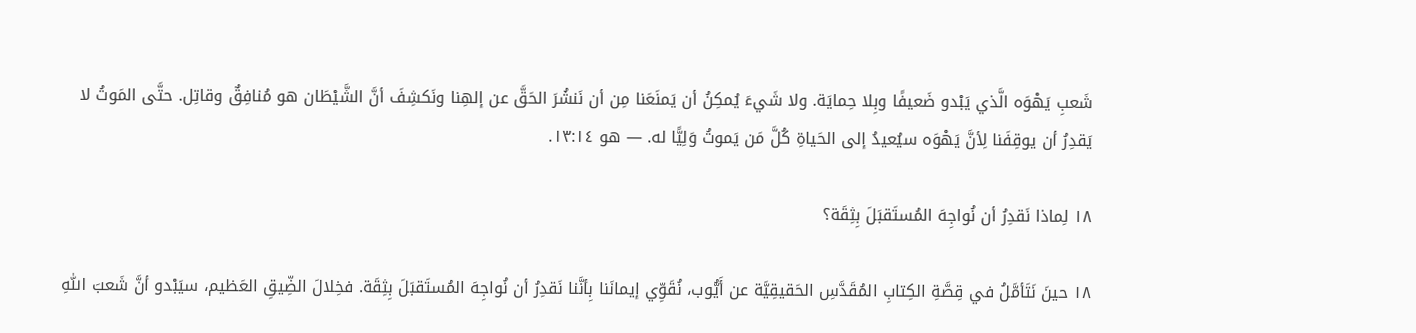شَعبِ يَهْوَه الَّذي يَبْدو ضَعيفًا وبِلا حِمايَة. ولا شَيءَ يُمكِنُ أن يَمنَعَنا مِن أن نَنشُرَ الحَقَّ عن إلهِنا ونَكشِفَ أنَّ الشَّيْطَان هو مُنافِقٌ وقاتِل. حتَّى المَوتُ لا يَقدِرُ أن يوقِفَنا لِأنَّ يَهْوَه سيُعيدُ إلى الحَياةِ كُلَّ مَن يَموتُ وَلِيًّا له. — هو ١٣:١٤.

١٨ لِماذا نَقدِرُ أن نُواجِهَ المُستَقبَلَ بِثِقَة؟

١٨ حينَ نَتَأمَّلُ في قِصَّةِ الكِتابِ المُقَدَّسِ الحَقيقِيَّة عن أَيُّوب، نُقَوِّي إيمانَنا بِأنَّنا نَقدِرُ أن نُواجِهَ المُستَقبَلَ بِثِقَة. فخِلالَ الضِّيقِ العَظيم، سيَبْدو أنَّ شَعبَ اللّٰهِ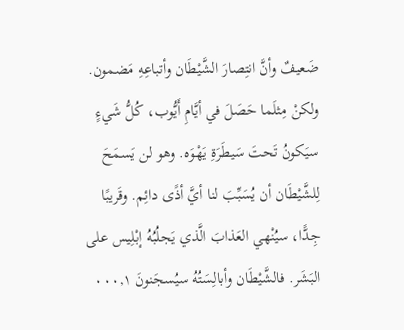ضَعيفٌ وأنَّ انتِصارَ الشَّيْطَان وأتباعِهِ مَضمون. ولكنْ مِثلَما حَصَلَ في أيَّامِ أَيُّوب، كُلُّ شَيءٍ سيَكونُ تَحتَ سَيطَرَةِ يَهْوَه. وهو لن يَسمَحَ لِلشَّيْطَان أن يُسَبِّبَ لنا أيَّ أذًى دائِم. وقَريبًا جِدًّا، سيُنْهي العَذابَ الَّذي يَجلُبُهُ إبْلِيس على البَشَر. فالشَّيْطَان وأبالِسَتُهُ سيُسجَنونَ ٠٠٠,١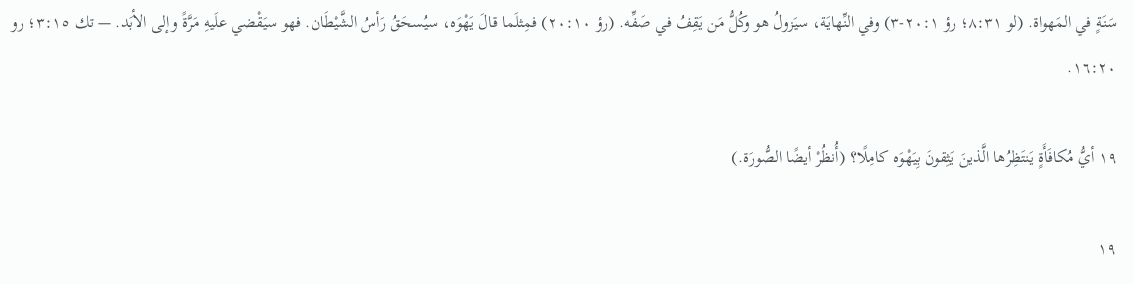سَنَةٍ في المَهواة. (لو ٨:٣١؛ رؤ ٢٠:١-٣) وفي النِّهايَة، سيَزولُ هو وكُلُّ مَن يَقِفُ في صَفِّه. (رؤ ٢٠:١٠) فمِثلَما قالَ يَهْوَه، سيُسحَقُ رَأسُ الشَّيْطَان. فهو سيَقْضي علَيهِ مَرَّةً وإلى الأبَد. — تك ٣:١٥؛ رو ١٦:٢٠.

١٩ أيُّ مُكافَأَةٍ يَنتَظِرُها الَّذينَ يَثِقونَ بِيَهْوَه كامِلًا؟ (أُنظُرْ أيضًا الصُّورَة.)

١٩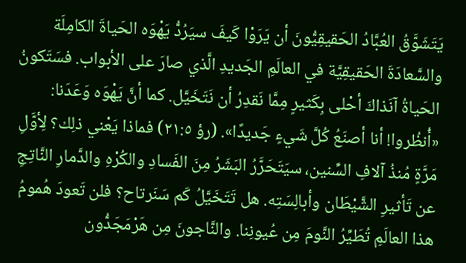يَتَشَوَّقُ العُبَّادُ الحَقيقِيُّونَ أن يَرَوْا كَيفَ سيَرُدُّ يَهْوَه الحَياةَ الكامِلَة والسَّعادَةَ الحَقيقِيَّة في العالَمِ الجَديدِ الَّذي صارَ على الأبواب. فسَتَكونُ الحَياةُ آنَذاكَ أحْلى بِكَثيرٍ مِمَّا نَقدِرُ أن نَتَخَيَّل. كما أنَّ يَهْوَه وَعَدَنا: «أُنظُروا! أنا أصنَعُ كُلَّ شَيءٍ جَديدًا». (رؤ ٢١:٥) فماذا يَعْني ذلِك؟ لِأوَّلِ مَرَّةٍ مُنذُ آلافِ السِّنين، سيَتَحَرَّرُ البَشَرُ مِنَ الفَسادِ والكُرْهِ والدَّمارِ النَّاتِجِ عن تَأثيرِ الشَّيْطَان وأبالِسَتِه. هل تَتَخَيَّلُ كَم سَنَرتاح؟ فلن تَعودَ هُمومُ هذا العالَمِ تُطَيِّرُ النَّومَ مِن عُيونِنا. والنَّاجونَ مِن هَرْمَجَدُّون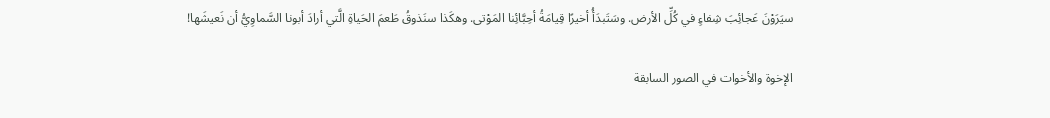سيَرَوْنَ عَجائِبَ شِفاءٍ في كُلِّ الأرض. وسَتَبدَأُ أخيرًا قِيامَةُ أحِبَّائِنا المَوْتى. وهكَذا سنَذوقُ طَعمَ الحَياةِ الَّتي أرادَ أبونا السَّماوِيُّ أن نَعيشَها!

الإخوة والأخوات في الصور السابقة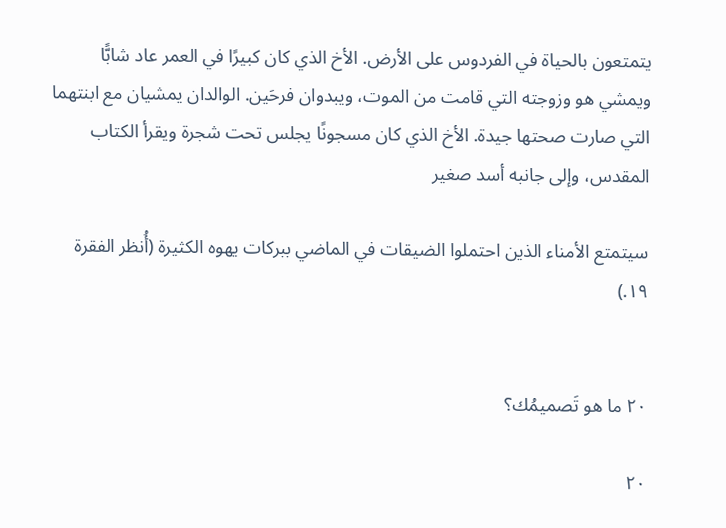يتمتعون بالحياة في الفردوس على الأرض. الأخ الذي كان كبيرًا في العمر عاد شابًّا ويمشي هو وزوجته التي قامت من الموت، ويبدوان فرحَين. الوالدان يمشيان مع ابنتهما التي صارت صحتها جيدة. الأخ الذي كان مسجونًا يجلس تحت شجرة ويقرأ الكتاب المقدس، وإلى جانبه أسد صغير

سيتمتع الأمناء الذين احتملوا الضيقات في الماضي ببركات يهوه الكثيرة (أُنظر الفقرة ١٩.)


٢٠ ما هو تَصميمُك؟

٢٠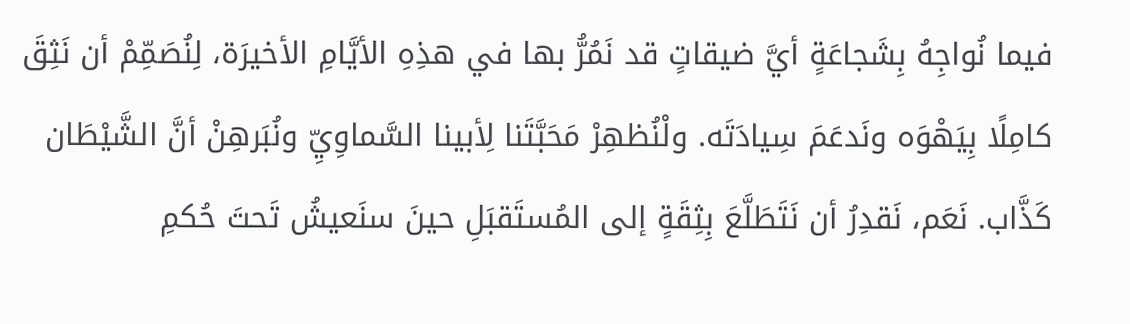فيما نُواجِهُ بِشَجاعَةٍ أيَّ ضيقاتٍ قد نَمُرُّ بها في هذِهِ الأيَّامِ الأخيرَة، لِنُصَمِّمْ أن نَثِقَ كامِلًا بِيَهْوَه ونَدعَمَ سِيادَتَه. ولْنُظهِرْ مَحَبَّتَنا لِأبينا السَّماوِيِّ ونُبَرهِنْ أنَّ الشَّيْطَان كَذَّاب. نَعَم، نَقدِرُ أن نَتَطَلَّعَ بِثِقَةٍ إلى المُستَقبَلِ حينَ سنَعيشُ تَحتَ حُكمِ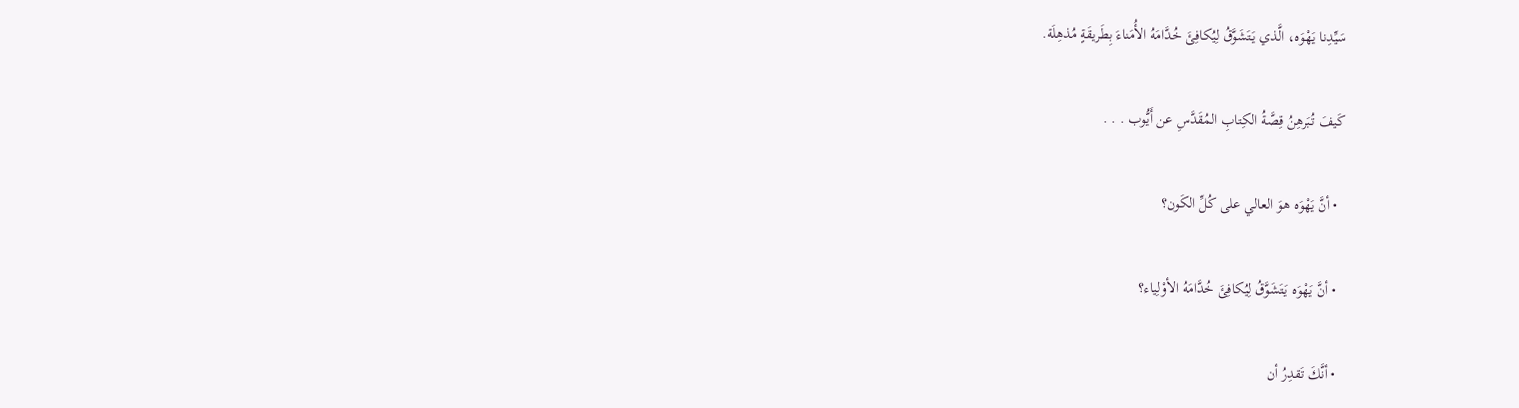سَيِّدِنا يَهْوَه، الَّذي يَتَشَوَّقُ لِيُكافِئَ خُدَّامَهُ الأُمَناءَ بِطَريقَةٍ مُذهِلَة.

كَيفَ تُبَرهِنُ قِصَّةُ الكِتابِ المُقَدَّسِ عن أَيُّوب . . .

  • أنَّ يَهْوَه هوَ العالي على كُلِّ الكَون؟

  • أنَّ يَهْوَه يَتَشَوَّقُ لِيُكافِئَ خُدَّامَهُ الأوْلِياء؟

  • أنَّكَ تَقدِرُ أن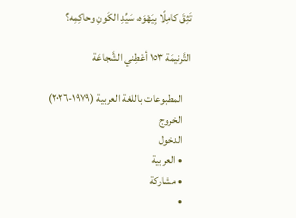تَثِقَ كامِلًا بِيَهْوَه، سَيِّدِ الكَونِ وحاكِمِه؟

التَّرنيمَة ١٥٣ أعْطِني الشَّجاعَة

    المطبوعات باللغة العربية (١٩٧٩-٢٠٢٦)
    الخروج
    الدخول
    • العربية
    • مشاركة
    •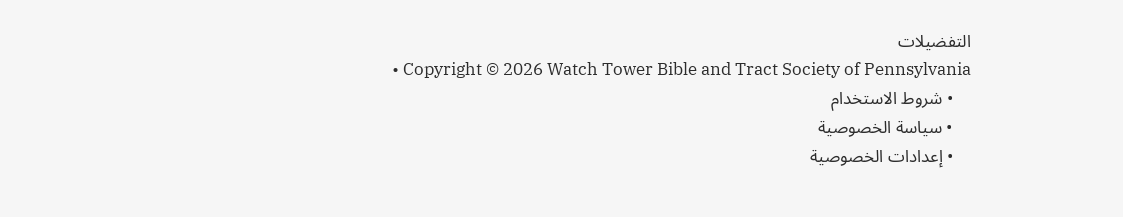التفضيلات
    • Copyright © 2026 Watch Tower Bible and Tract Society of Pennsylvania
    • شروط الاستخدام
    • سياسة الخصوصية
    • إعدادات الخصوصية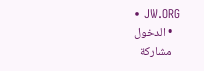• JW.ORG
    • الدخول
    مشاركة